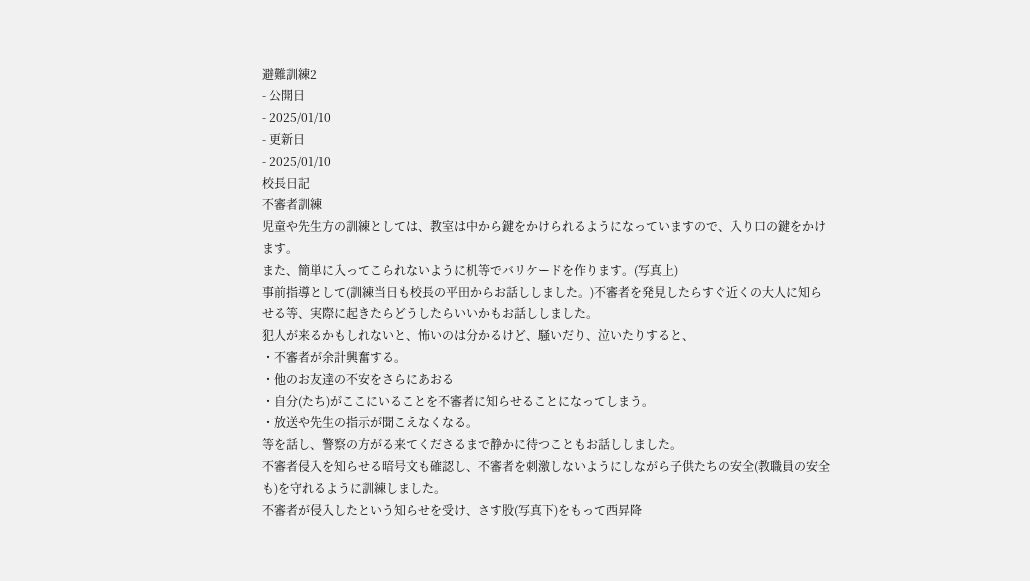避難訓練2
- 公開日
- 2025/01/10
- 更新日
- 2025/01/10
校長日記
不審者訓練
児童や先生方の訓練としては、教室は中から鍵をかけられるようになっていますので、入り口の鍵をかけます。
また、簡単に入ってこられないように机等でバリケードを作ります。(写真上)
事前指導として(訓練当日も校長の平田からお話ししました。)不審者を発見したらすぐ近くの大人に知らせる等、実際に起きたらどうしたらいいかもお話ししました。
犯人が来るかもしれないと、怖いのは分かるけど、騒いだり、泣いたりすると、
・不審者が余計興奮する。
・他のお友達の不安をさらにあおる
・自分(たち)がここにいることを不審者に知らせることになってしまう。
・放送や先生の指示が聞こえなくなる。
等を話し、警察の方がる来てくださるまで静かに待つこともお話ししました。
不審者侵入を知らせる暗号文も確認し、不審者を刺激しないようにしながら子供たちの安全(教職員の安全も)を守れるように訓練しました。
不審者が侵入したという知らせを受け、さす股(写真下)をもって西昇降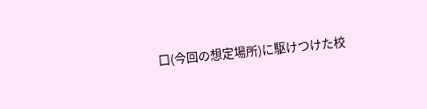口(今回の想定場所)に駆けつけた校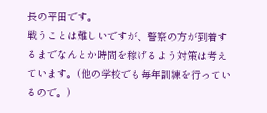長の平田です。
戦うことは難しいですが、警察の方が到着するまでなんとか時間を稼げるよう対策は考えています。(他の学校でも毎年訓練を行っているので。)